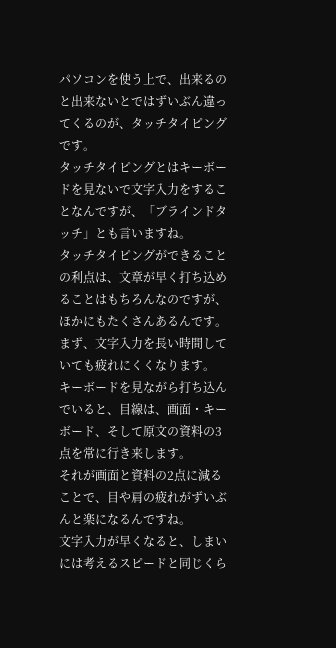パソコンを使う上で、出来るのと出来ないとではずいぶん違ってくるのが、タッチタイピングです。
タッチタイピングとはキーボードを見ないで文字入力をすることなんですが、「ブラインドタッチ」とも言いますね。
タッチタイピングができることの利点は、文章が早く打ち込めることはもちろんなのですが、ほかにもたくさんあるんです。
まず、文字入力を長い時間していても疲れにくくなります。
キーボードを見ながら打ち込んでいると、目線は、画面・キーボード、そして原文の資料の3点を常に行き来します。
それが画面と資料の2点に減ることで、目や肩の疲れがずいぶんと楽になるんですね。
文字入力が早くなると、しまいには考えるスピードと同じくら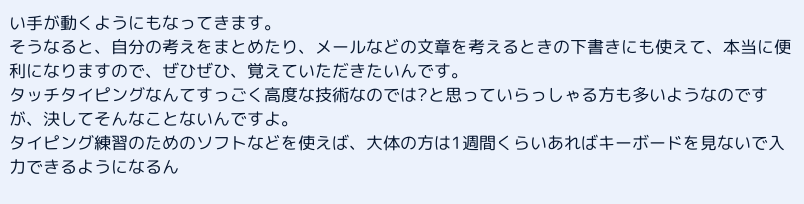い手が動くようにもなってきます。
そうなると、自分の考えをまとめたり、メールなどの文章を考えるときの下書きにも使えて、本当に便利になりますので、ぜひぜひ、覚えていただきたいんです。
タッチタイピングなんてすっごく高度な技術なのでは?と思っていらっしゃる方も多いようなのですが、決してそんなことないんですよ。
タイピング練習のためのソフトなどを使えば、大体の方は1週間くらいあればキーボードを見ないで入力できるようになるん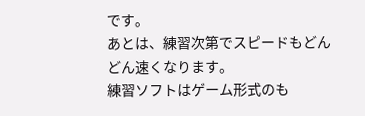です。
あとは、練習次第でスピードもどんどん速くなります。
練習ソフトはゲーム形式のも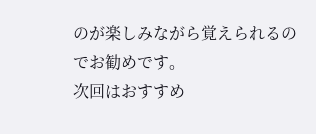のが楽しみながら覚えられるのでお勧めです。
次回はおすすめ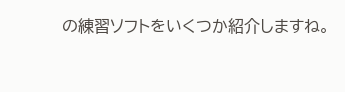の練習ソフトをいくつか紹介しますね。